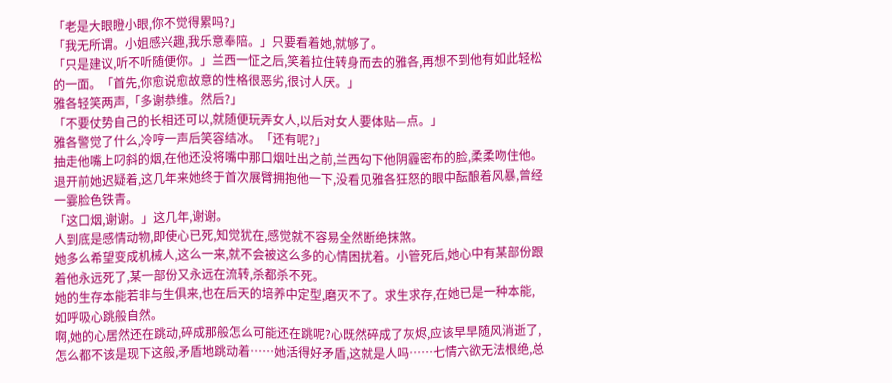「老是大眼瞪小眼,你不觉得累吗?」
「我无所谓。小姐感兴趣,我乐意奉陪。」只要看着她,就够了。
「只是建议,听不听随便你。」兰西一怔之后,笑着拉住转身而去的雅各,再想不到他有如此轻松的一面。「首先,你愈说愈故意的性格很恶劣,很讨人厌。」
雅各轻笑两声,「多谢恭维。然后?」
「不要仗势自己的长相还可以,就随便玩弄女人,以后对女人要体贴—点。」
雅各警觉了什么,冷哼一声后笑容结冰。「还有呢?」
抽走他嘴上叼斜的烟,在他还没将嘴中那口烟吐出之前,兰西勾下他阴霾密布的脸,柔柔吻住他。退开前她迟疑着,这几年来她终于首次展臂拥抱他一下,没看见雅各狂怒的眼中酝酿着风暴,曾经一霎脸色铁青。
「这口烟,谢谢。」这几年,谢谢。
人到底是感情动物,即使心已死,知觉犹在,感觉就不容易全然断绝抹煞。
她多么希望变成机械人,这么一来,就不会被这么多的心情困扰着。小管死后,她心中有某部份跟着他永远死了,某一部份又永远在流转,杀都杀不死。
她的生存本能若非与生俱来,也在后天的培养中定型,磨灭不了。求生求存,在她已是一种本能,如呼吸心跳般自然。
啊,她的心居然还在跳动,碎成那般怎么可能还在跳呢?心既然碎成了灰烬,应该早早随风消逝了,怎么都不该是现下这般,矛盾地跳动着……她活得好矛盾,这就是人吗……七情六欲无法根绝,总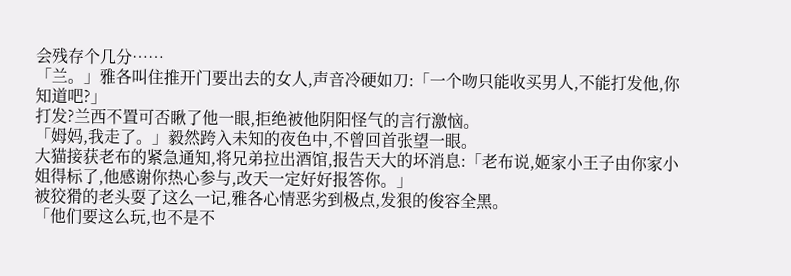会残存个几分……
「兰。」雅各叫住推开门要出去的女人,声音冷硬如刀:「一个吻只能收买男人,不能打发他,你知道吧?」
打发?兰西不置可否瞅了他一眼,拒绝被他阴阳怪气的言行激恼。
「姆妈,我走了。」毅然跨入未知的夜色中,不曾回首张望一眼。
大猫接获老布的紧急通知,将兄弟拉出酒馆,报告天大的坏消息:「老布说,姬家小王子由你家小姐得标了,他感谢你热心参与,改天一定好好报答你。」
被狡猾的老头耍了这么一记,雅各心情恶劣到极点,发狠的俊容全黑。
「他们要这么玩,也不是不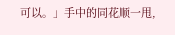可以。」手中的同花顺一甩,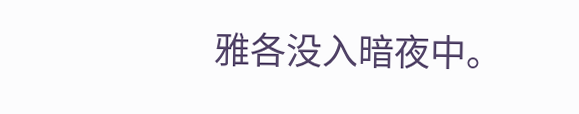雅各没入暗夜中。